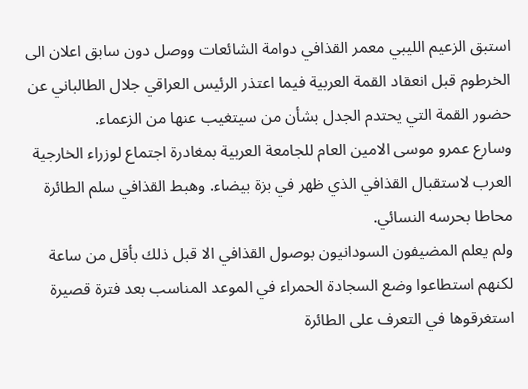استبق الزعيم الليبي معمر القذافي دوامة الشائعات ووصل دون سابق اعلان الى الخرطوم قبل انعقاد القمة العربية فيما اعتذر الرئيس العراقي جلال الطالباني عن حضور القمة التي يحتدم الجدل بشأن من سيتغيب عنها من الزعماء.
وسارع عمرو موسى الامين العام للجامعة العربية بمغادرة اجتماع لوزراء الخارجية العرب لاستقبال القذافي الذي ظهر في بزة بيضاء. وهبط القذافي سلم الطائرة محاطا بحرسه النسائي.
ولم يعلم المضيفون السودانيون بوصول القذافي الا قبل ذلك بأقل من ساعة لكنهم استطاعوا وضع السجادة الحمراء في الموعد المناسب بعد فترة قصيرة استغرقوها في التعرف على الطائرة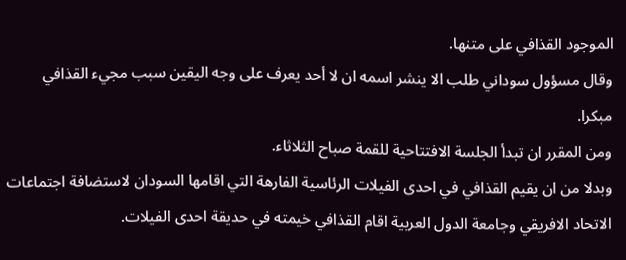الموجود القذافي على متنها.
وقال مسؤول سوداني طلب الا ينشر اسمه ان لا أحد يعرف على وجه اليقين سبب مجيء القذافي مبكرا.
ومن المقرر ان تبدأ الجلسة الافتتاحية للقمة صباح الثلاثاء.
وبدلا من ان يقيم القذافي في احدى الفيلات الرئاسية الفارهة التي اقامها السودان لاستضافة اجتماعات الاتحاد الافريقي وجامعة الدول العربية اقام القذافي خيمته في حديقة احدى الفيلات.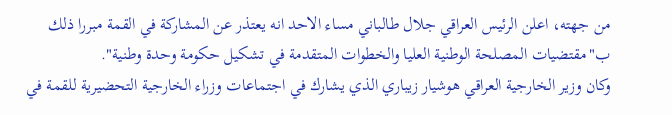من جهته، اعلن الرئيس العراقي جلال طالباني مساء الاحد انه يعتذر عن المشاركة في القمة مبررا ذلك ب"مقتضيات المصلحة الوطنية العليا والخطوات المتقدمة في تشكيل حكومة وحدة وطنية".
وكان وزير الخارجية العراقي هوشيار زيباري الذي يشارك في اجتماعات وزراء الخارجية التحضيرية للقمة في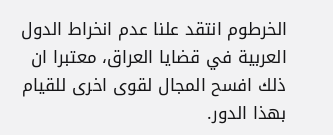الخرطوم انتقد علنا عدم انخراط الدول العربية في قضايا العراق، معتبرا ان ذلك افسح المجال لقوى اخرى للقيام بهذا الدور.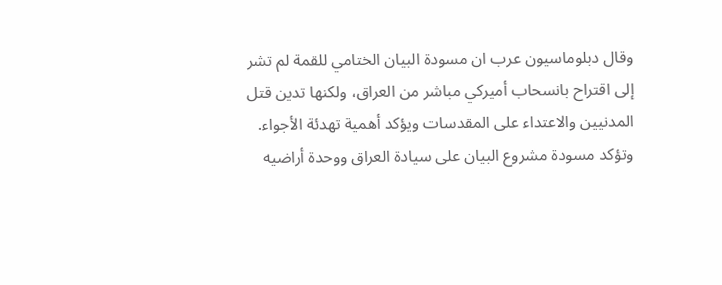وقال دبلوماسيون عرب ان مسودة البيان الختامي للقمة لم تشر إلى اقتراح بانسحاب أميركي مباشر من العراق، ولكنها تدين قتل المدنيين والاعتداء على المقدسات ويؤكد أهمية تهدئة الأجواء.
وتؤكد مسودة مشروع البيان على سيادة العراق ووحدة أراضيه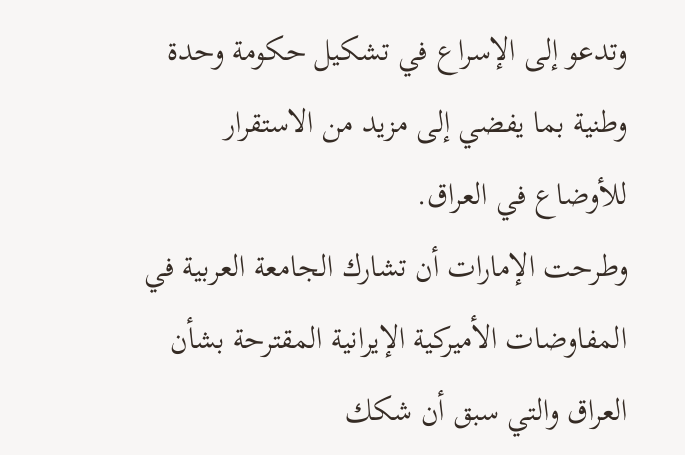وتدعو إلى الإسراع في تشكيل حكومة وحدة وطنية بما يفضي إلى مزيد من الاستقرار للأوضاع في العراق.
وطرحت الإمارات أن تشارك الجامعة العربية في المفاوضات الأميركية الإيرانية المقترحة بشأن العراق والتي سبق أن شكك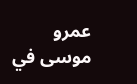عمرو موسى في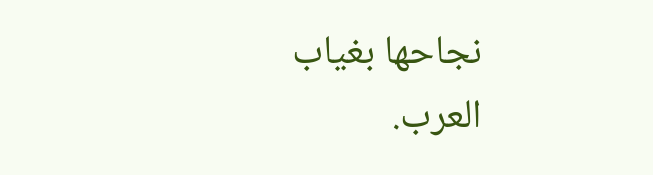نجاحها بغياب العرب.